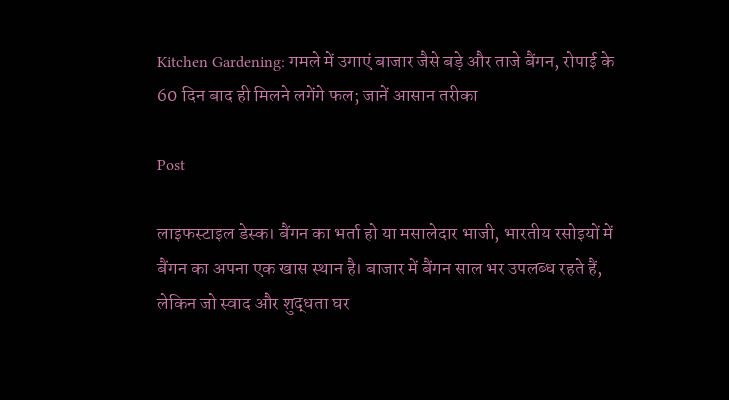Kitchen Gardening: गमले में उगाएं बाजार जैसे बड़े और ताजे बैंगन, रोपाई के 60 दिन बाद ही मिलने लगेंगे फल; जानें आसान तरीका

Post

लाइफस्टाइल डेस्क। बैंगन का भर्ता हो या मसालेदार भाजी, भारतीय रसोइयों में बैंगन का अपना एक खास स्थान है। बाजार में बैंगन साल भर उपलब्ध रहते हैं, लेकिन जो स्वाद और शुद्धता घर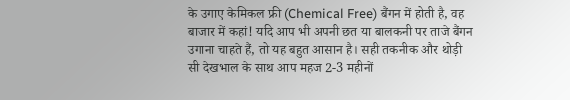के उगाए केमिकल फ्री (Chemical Free) बैंगन में होती है, वह बाजार में कहां! यदि आप भी अपनी छत या बालकनी पर ताजे बैंगन उगाना चाहते हैं, तो यह बहुत आसान है। सही तकनीक और थोड़ी सी देखभाल के साथ आप महज 2-3 महीनों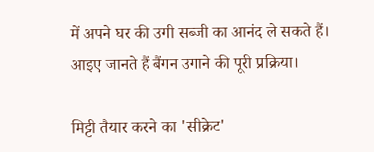में अपने घर की उगी सब्जी का आनंद ले सकते हैं। आइए जानते हैं बैंगन उगाने की पूरी प्रक्रिया।

मिट्टी तैयार करने का 'सीक्रेट'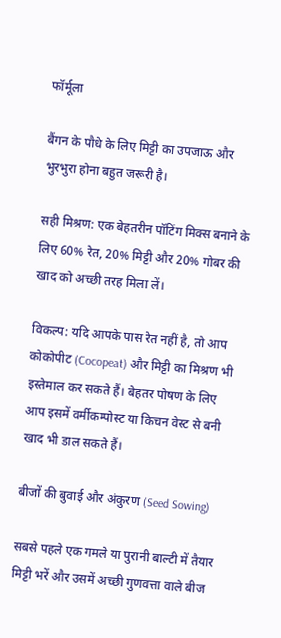फॉर्मूला

बैंगन के पौधे के लिए मिट्टी का उपजाऊ और भुरभुरा होना बहुत जरूरी है।

सही मिश्रण: एक बेहतरीन पॉटिंग मिक्स बनाने के लिए 60% रेत, 20% मिट्टी और 20% गोबर की खाद को अच्छी तरह मिला लें।

विकल्प: यदि आपके पास रेत नहीं है, तो आप कोकोपीट (Cocopeat) और मिट्टी का मिश्रण भी इस्तेमाल कर सकते हैं। बेहतर पोषण के लिए आप इसमें वर्मीकम्पोस्ट या किचन वेस्ट से बनी खाद भी डाल सकते हैं।

बीजों की बुवाई और अंकुरण (Seed Sowing)

सबसे पहले एक गमले या पुरानी बाल्टी में तैयार मिट्टी भरें और उसमें अच्छी गुणवत्ता वाले बीज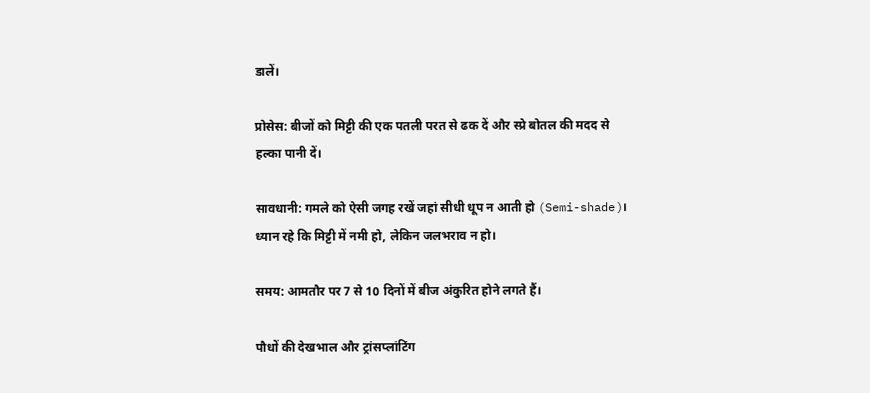डालें।

प्रोसेस: बीजों को मिट्टी की एक पतली परत से ढक दें और स्प्रे बोतल की मदद से हल्का पानी दें।

सावधानी: गमले को ऐसी जगह रखें जहां सीधी धूप न आती हो (Semi-shade)। ध्यान रहे कि मिट्टी में नमी हो, लेकिन जलभराव न हो।

समय: आमतौर पर 7 से 10 दिनों में बीज अंकुरित होने लगते हैं।

पौधों की देखभाल और ट्रांसप्लांटिंग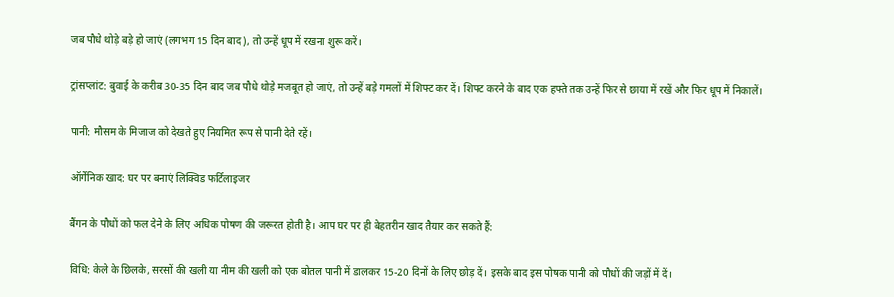जब पौधे थोड़े बड़े हो जाएं (लगभग 15 दिन बाद), तो उन्हें धूप में रखना शुरू करें।

ट्रांसप्लांट: बुवाई के करीब 30-35 दिन बाद जब पौधे थोड़े मजबूत हो जाएं, तो उन्हें बड़े गमलों में शिफ्ट कर दें। शिफ्ट करने के बाद एक हफ्ते तक उन्हें फिर से छाया में रखें और फिर धूप में निकालें।

पानी: मौसम के मिजाज को देखते हुए नियमित रूप से पानी देते रहें।

ऑर्गेनिक खाद: घर पर बनाएं लिक्विड फर्टिलाइजर

बैंगन के पौधों को फल देने के लिए अधिक पोषण की जरूरत होती है। आप घर पर ही बेहतरीन खाद तैयार कर सकते हैं:

विधि: केले के छिलके, सरसों की खली या नीम की खली को एक बोतल पानी में डालकर 15-20 दिनों के लिए छोड़ दें। इसके बाद इस पोषक पानी को पौधों की जड़ों में दें।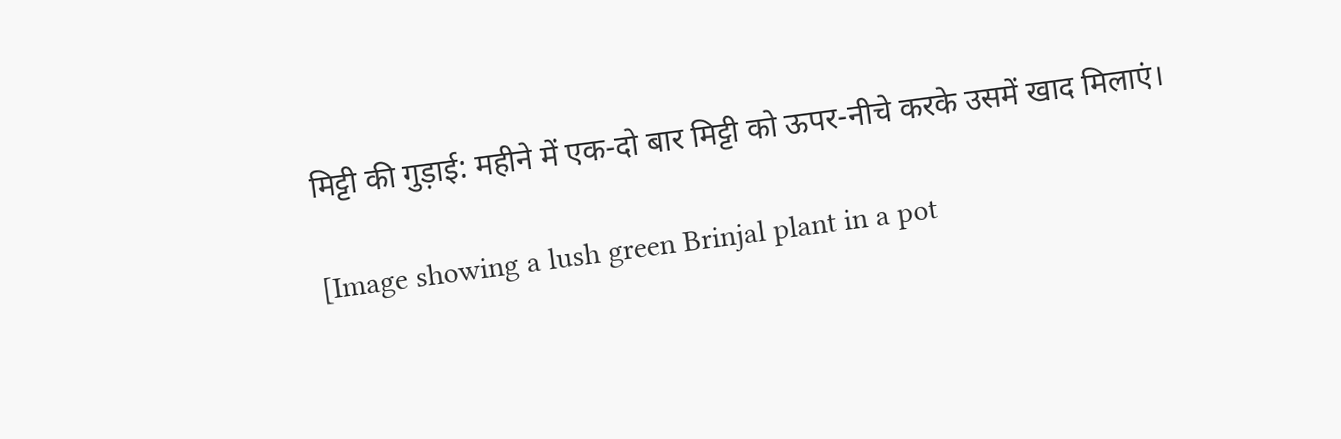मिट्टी की गुड़ाई: महीने में एक-दो बार मिट्टी को ऊपर-नीचे करके उसमें खाद मिलाएं।

[Image showing a lush green Brinjal plant in a pot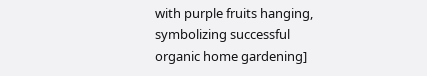with purple fruits hanging, symbolizing successful organic home gardening]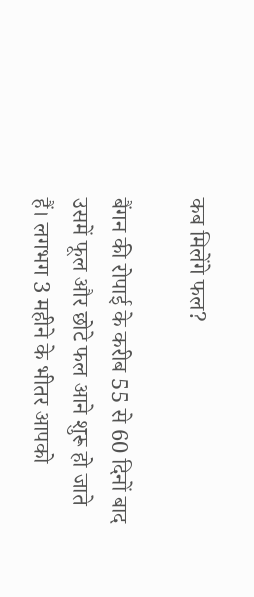कब मिलेंगे फल?

बैंगन की रोपाई के करीब 55 से 60 दिनों बाद उसमें फूल और छोटे फल आने शुरू हो जाते हैं। लगभग 3 महीने के भीतर आपको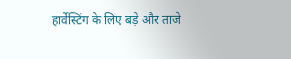हार्वेस्टिंग के लिए बड़े और ताजे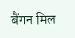बैंगन मिल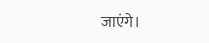जाएंगे।